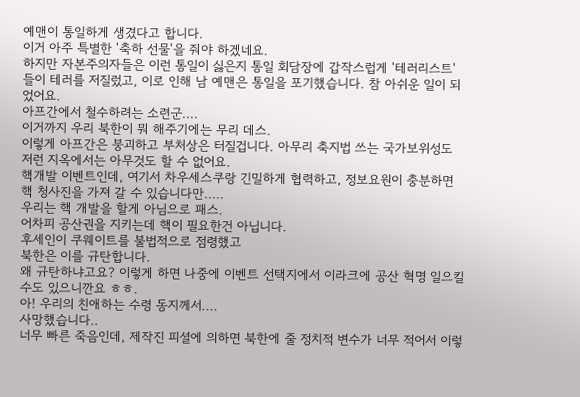예맨이 통일하게 생겼다고 합니다.
이거 아주 특별한 '축하 선물'을 줘야 하겠네요.
하지만 자본주의자들은 이런 통일이 싫은지 통일 회담장에 갑작스럽게 '테러리스트'들이 테러를 저질렀고, 이로 인해 남 예맨은 통일을 포기했습니다. 참 아쉬운 일이 되었어요.
아프간에서 철수하려는 소련군....
이거까지 우리 북한이 뭐 해주기에는 무리 데스.
이렇게 아프간은 붕괴하고 부처상은 터질겁니다. 아무리 축지법 쓰는 국가보위성도 저런 지옥에서는 아무것도 할 수 없어요.
핵개발 이벤트인데, 여기서 차우세스쿠랑 긴밀하게 협력하고, 정보요원이 충분하면 핵 청사진을 가져 갈 수 있습니다만.....
우리는 핵 개발을 할게 아님으로 패스.
어차피 공산권을 지키는데 핵이 필요한건 아닙니다.
후세인이 쿠웨이트를 불법적으로 점령했고
북한은 이를 규탄합니다.
왜 규탄하냐고요? 이렇게 하면 나중에 이벤트 선택지에서 이라크에 공산 혁명 일으킬 수도 있으니깐요 ㅎㅎ.
아! 우리의 친애하는 수령 동지께서....
사망했습니다..
너무 빠른 죽음인데, 제작진 피셜에 의하면 북한에 줄 정치적 변수가 너무 적어서 이렇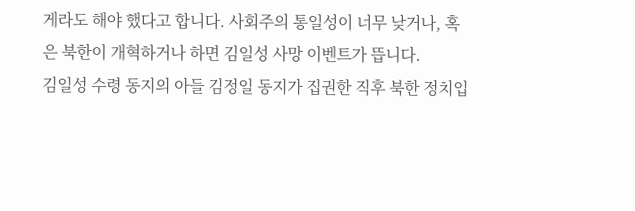게라도 해야 했다고 합니다. 사회주의 통일성이 너무 낮거나, 혹은 북한이 개혁하거나 하면 김일성 사망 이벤트가 뜹니다.
김일성 수령 동지의 아들 김정일 동지가 집권한 직후 북한 정치입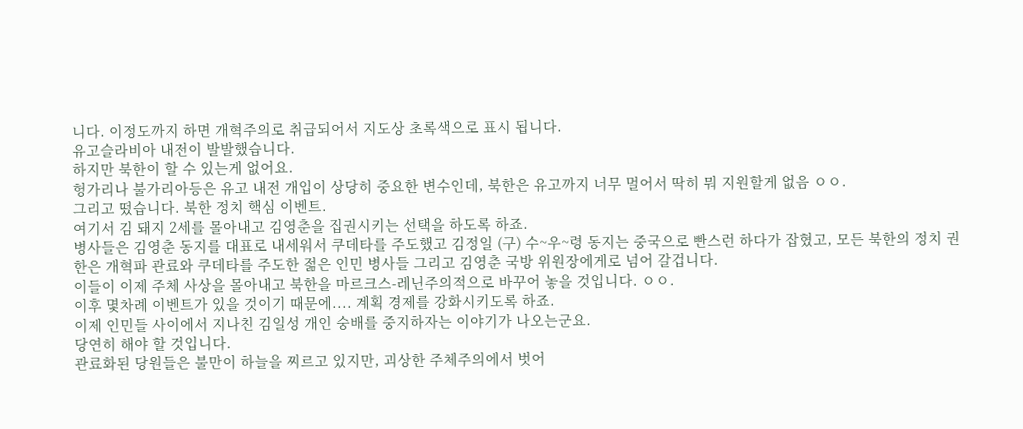니다. 이정도까지 하면 개혁주의로 취급되어서 지도상 초록색으로 표시 됩니다.
유고슬라비아 내전이 발발했습니다.
하지만 북한이 할 수 있는게 없어요.
헝가리나 불가리아등은 유고 내전 개입이 상당히 중요한 변수인데, 북한은 유고까지 너무 멀어서 딱히 뭐 지원할게 없음 ㅇㅇ.
그리고 떴습니다. 북한 정치 핵심 이벤트.
여기서 김 돼지 2세를 몰아내고 김영춘을 집권시키는 선택을 하도록 하죠.
병사들은 김영춘 동지를 대표로 내세워서 쿠데타를 주도했고 김정일 (구) 수~우~령 동지는 중국으로 빤스런 하다가 잡혔고, 모든 북한의 정치 권한은 개혁파 관료와 쿠데타를 주도한 젊은 인민 병사들 그리고 김영춘 국방 위원장에게로 넘어 갈겁니다.
이들이 이제 주체 사상을 몰아내고 북한을 마르크스-레닌주의적으로 바꾸어 놓을 것입니다. ㅇㅇ.
이후 몇차례 이벤트가 있을 것이기 때문에.... 계획 경제를 강화시키도록 하죠.
이제 인민들 사이에서 지나친 김일성 개인 숭배를 중지하자는 이야기가 나오는군요.
당연히 해야 할 것입니다.
관료화된 당원들은 불만이 하늘을 찌르고 있지만, 괴상한 주체주의에서 벗어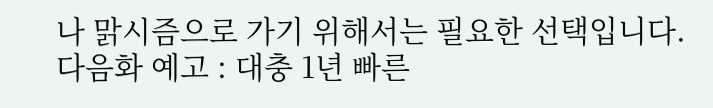나 맑시즘으로 가기 위해서는 필요한 선택입니다.
다음화 예고 : 대충 1년 빠른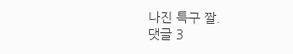나진 특구 짤.
댓글 3